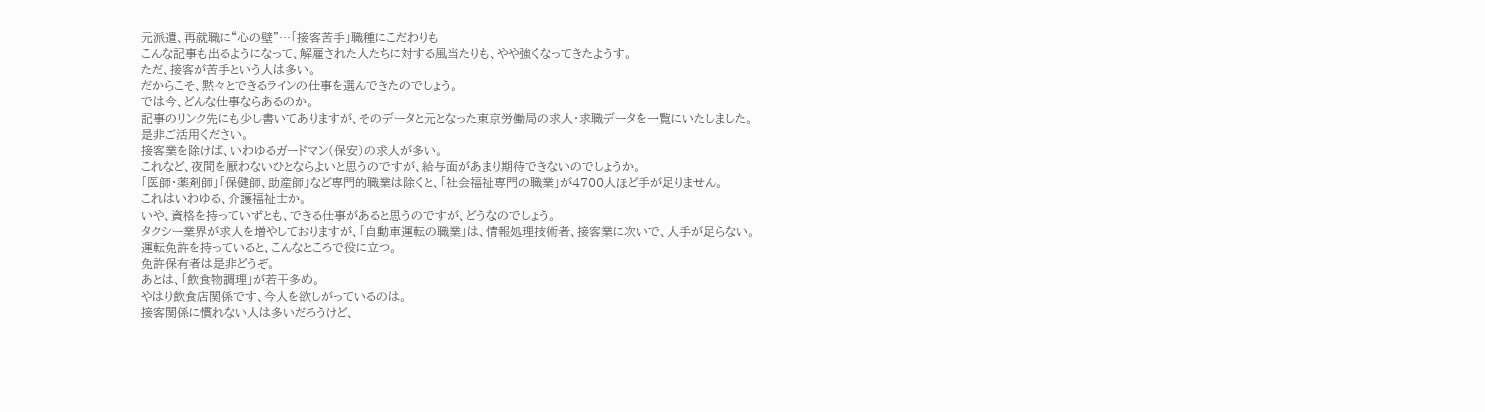元派遣、再就職に“心の壁”…「接客苦手」職種にこだわりも
こんな記事も出るようになって、解雇された人たちに対する風当たりも、やや強くなってきたようす。
ただ、接客が苦手という人は多い。
だからこそ、黙々とできるラインの仕事を選んできたのでしょう。
では今、どんな仕事ならあるのか。
記事のリンク先にも少し書いてありますが、そのデータと元となった東京労働局の求人・求職データを一覧にいたしました。
是非ご活用ください。
接客業を除けば、いわゆるガードマン(保安)の求人が多い。
これなど、夜間を厭わないひとならよいと思うのですが、給与面があまり期待できないのでしょうか。
「医師・薬剤師」「保健師、助産師」など専門的職業は除くと、「社会福祉専門の職業」が4700人ほど手が足りません。
これはいわゆる、介護福祉士か。
いや、資格を持っていずとも、できる仕事があると思うのですが、どうなのでしょう。
タクシー業界が求人を増やしておりますが、「自動車運転の職業」は、情報処理技術者、接客業に次いで、人手が足らない。
運転免許を持っていると、こんなところで役に立つ。
免許保有者は是非どうぞ。
あとは、「飲食物調理」が若干多め。
やはり飲食店関係です、今人を欲しがっているのは。
接客関係に慣れない人は多いだろうけど、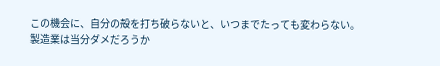この機会に、自分の殻を打ち破らないと、いつまでたっても変わらない。
製造業は当分ダメだろうか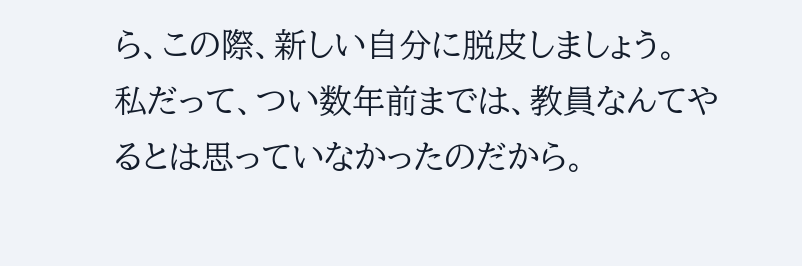ら、この際、新しい自分に脱皮しましょう。
私だって、つい数年前までは、教員なんてやるとは思っていなかったのだから。